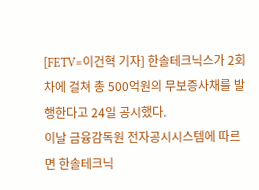[FETV=이건혁 기자] 한솔테크닉스가 2회차에 걸쳐 총 500억원의 무보증사채를 발행한다고 24일 공시했다.
이날 금융감독원 전자공시시스템에 따르면 한솔테크닉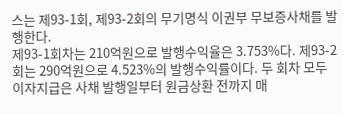스는 제93-1회, 제93-2회의 무기명식 이권부 무보증사채를 발행한다.
제93-1회차는 210억원으로 발행수익율은 3.753%다. 제93-2회는 290억원으로 4.523%의 발행수익률이다. 두 회차 모두 이자지급은 사채 발행일부터 원금상환 전까지 매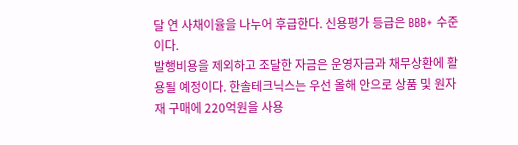달 연 사채이율을 나누어 후급한다. 신용평가 등급은 BBB+ 수준이다.
발행비용을 제외하고 조달한 자금은 운영자금과 채무상환에 활용될 예정이다. 한솔테크닉스는 우선 올해 안으로 상품 및 원자재 구매에 220억원을 사용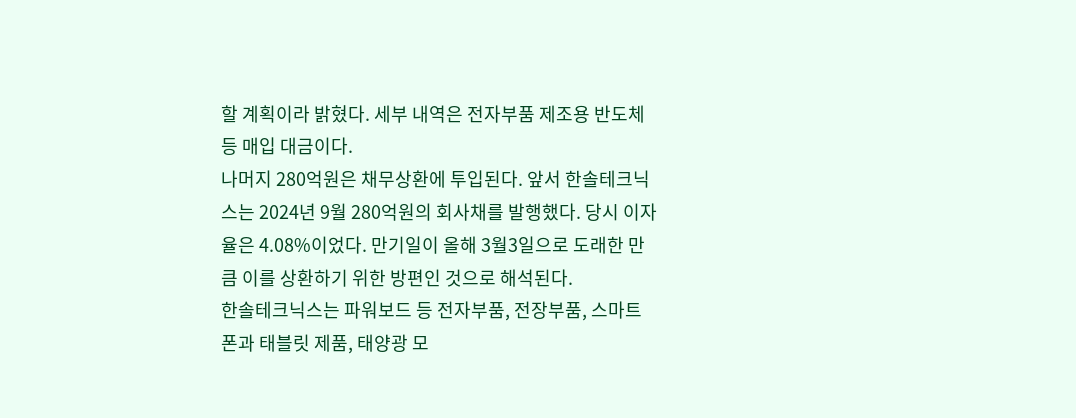할 계획이라 밝혔다. 세부 내역은 전자부품 제조용 반도체 등 매입 대금이다.
나머지 280억원은 채무상환에 투입된다. 앞서 한솔테크닉스는 2024년 9월 280억원의 회사채를 발행했다. 당시 이자율은 4.08%이었다. 만기일이 올해 3월3일으로 도래한 만큼 이를 상환하기 위한 방편인 것으로 해석된다.
한솔테크닉스는 파워보드 등 전자부품, 전장부품, 스마트폰과 태블릿 제품, 태양광 모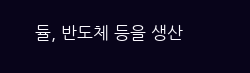듈, 반도체 등을 생산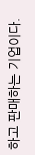하고 판매하는 기업이다.